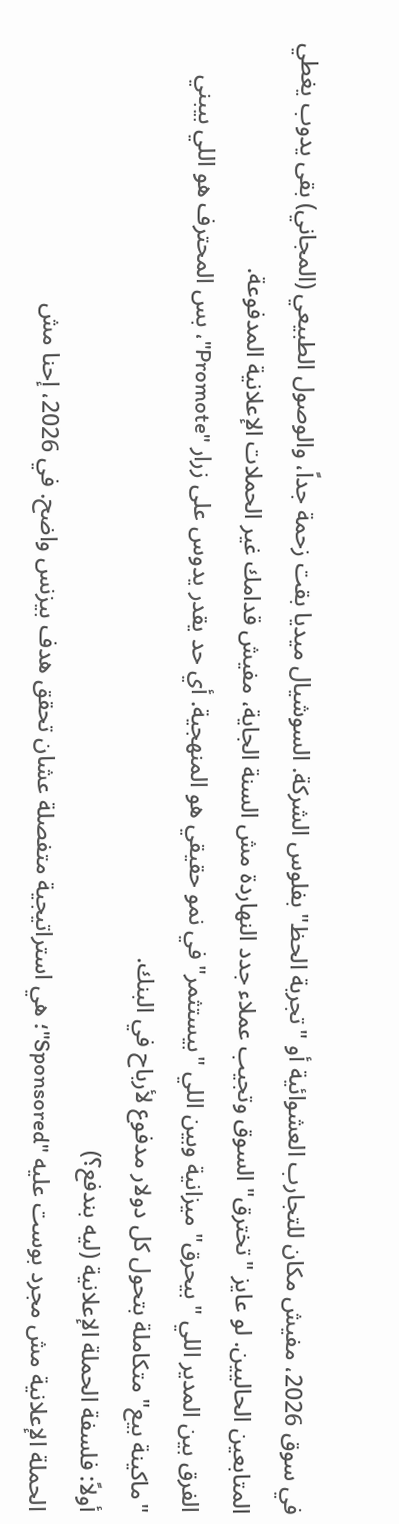في سوق 2026، مفيش مكان للتجارب العشوائية أو "تجربة الحظ" بفلوس الشركة. السوشيال ميديا بقت زحمة جداً، والوصول الطبيعي (المجاني) بقى يدوب يغطي المتابعين الحاليين. لو عايز "تخترق" السوق وتجيب عملاء جدد النهاردة مش السنة الجاية، مفيش قدامك غير الحملات الإعلانية المدفوعة.
الفرق بين المدير اللي "بيحرق" ميزانية وبين اللي "بيستثمر" في نمو حقيقي هو المنهجية. أي حد يقدر يدوس على زرار "Promote"، بس المحترف هو اللي بيبني "ماكينة بيع" متكاملة بتحول كل دولار مدفوع لأرباح في البنك.
أولاً: فلسفة الحملة الإعلانية (ليه بندفع؟)
الحملة الإعلانية مش مجرد بوست عليه "Sponsored"؛ هي استراتيجية متفصلة عشان تحقق هدف بيزنس واضح. في 2026، إحنا مش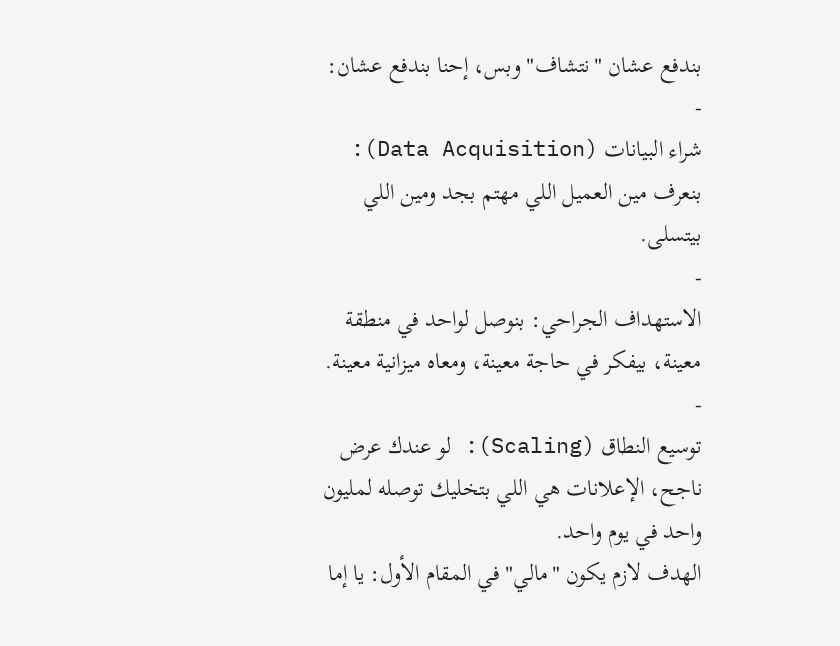بندفع عشان "نتشاف" وبس، إحنا بندفع عشان:
-
شراء البيانات (Data Acquisition): بنعرف مين العميل اللي مهتم بجد ومين اللي بيتسلى.
-
الاستهداف الجراحي: بنوصل لواحد في منطقة معينة، بيفكر في حاجة معينة، ومعاه ميزانية معينة.
-
توسيع النطاق (Scaling): لو عندك عرض ناجح، الإعلانات هي اللي بتخليك توصله لمليون واحد في يوم واحد.
الهدف لازم يكون "مالي" في المقام الأول: يا إما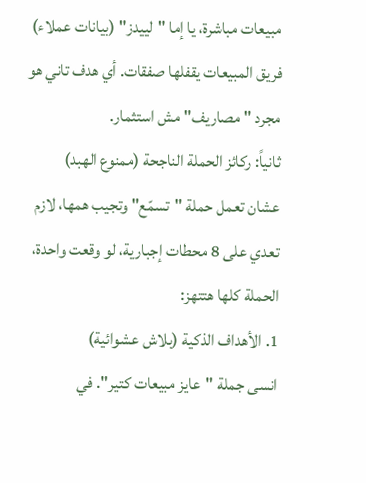مبيعات مباشرة، يا إما "لييدز" (بيانات عملاء) فريق المبيعات يقفلها صفقات. أي هدف تاني هو مجرد "مصاريف" مش استثمار.
ثانياً: ركائز الحملة الناجحة (ممنوع الهبد)
عشان تعمل حملة "تسمّع" وتجيب همها، لازم تعدي على 8 محطات إجبارية، لو وقعت واحدة، الحملة كلها هتتهز:
1. الأهداف الذكية (بلاش عشوائية)
انسى جملة "عايز مبيعات كتير". في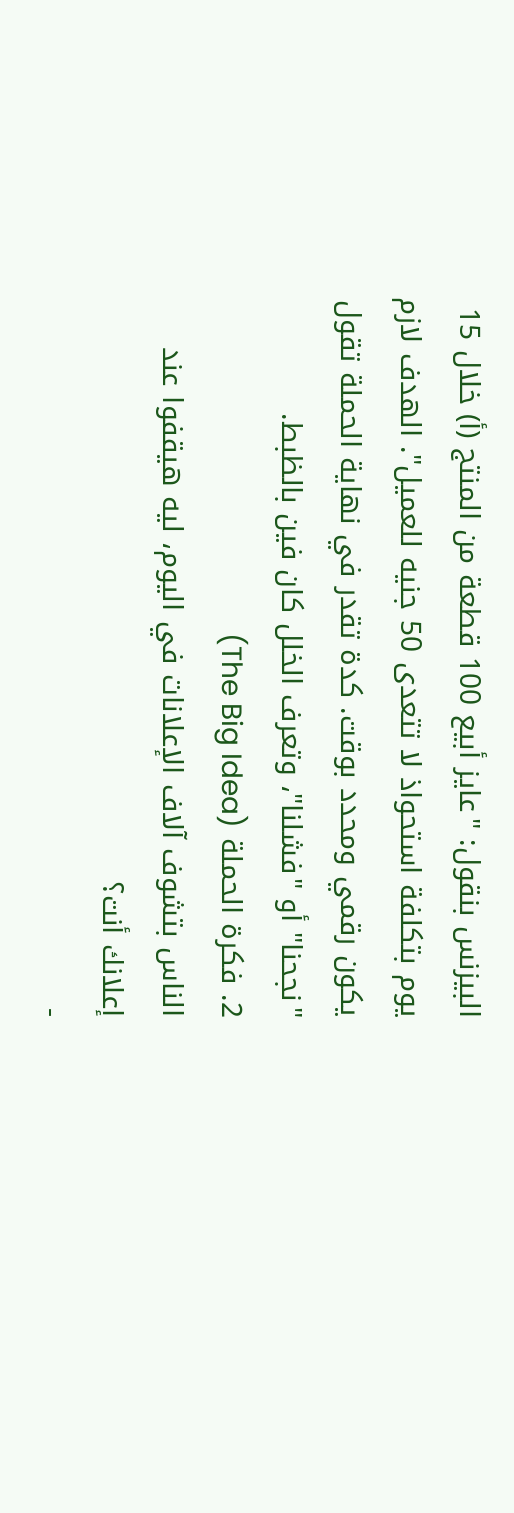البيزنس بنقول: "عايز أبيع 100 قطعة من المنتج (أ) خلال 15 يوم بتكلفة استحواذ لا تتعدى 50 جنيه للعميل". الهدف لازم يكون رقمي ومحدد بوقت. كدة تقدر في نهاية الحملة تقول "نجحنا" أو "فشلنا"، وتعرف الخلل كان فين بالظبط.
2. فكرة الحملة (The Big Idea)
الناس بتشوف آلاف الإعلانات في اليوم، ليه هيقفوا عند إعلانك أنت؟
-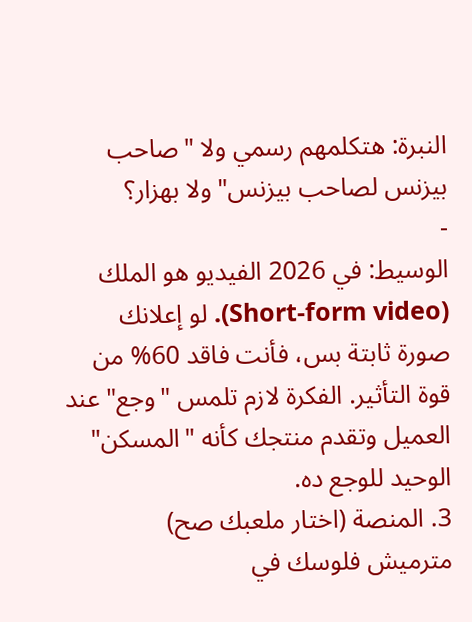النبرة: هتكلمهم رسمي ولا "صاحب بيزنس لصاحب بيزنس" ولا بهزار؟
-
الوسيط: في 2026 الفيديو هو الملك (Short-form video). لو إعلانك صورة ثابتة بس، فأنت فاقد 60% من قوة التأثير. الفكرة لازم تلمس "وجع" عند العميل وتقدم منتجك كأنه "المسكن" الوحيد للوجع ده.
3. المنصة (اختار ملعبك صح)
مترميش فلوسك في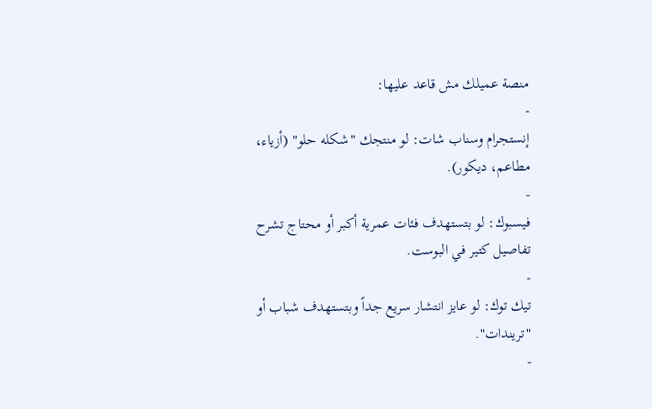منصة عميلك مش قاعد عليها:
-
إنستجرام وسناب شات: لو منتجك "شكله حلو" (أزياء، مطاعم، ديكور).
-
فيسبوك: لو بتستهدف فئات عمرية أكبر أو محتاج تشرح تفاصيل كتير في البوست.
-
تيك توك: لو عايز انتشار سريع جداً وبتستهدف شباب أو "تريندات".
-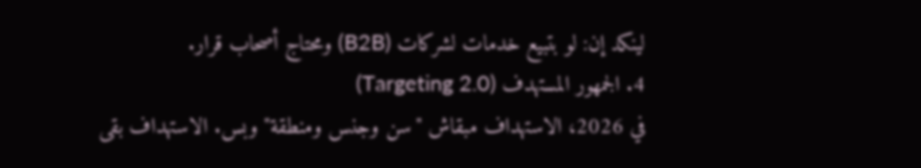لينكد إن: لو بتبيع خدمات لشركات (B2B) ومحتاج أصحاب قرار.
4. الجمهور المستهدف (Targeting 2.0)
في 2026، الاستهداف مبقاش "سن وجنس ومنطقة" وبس. الاستهداف بقى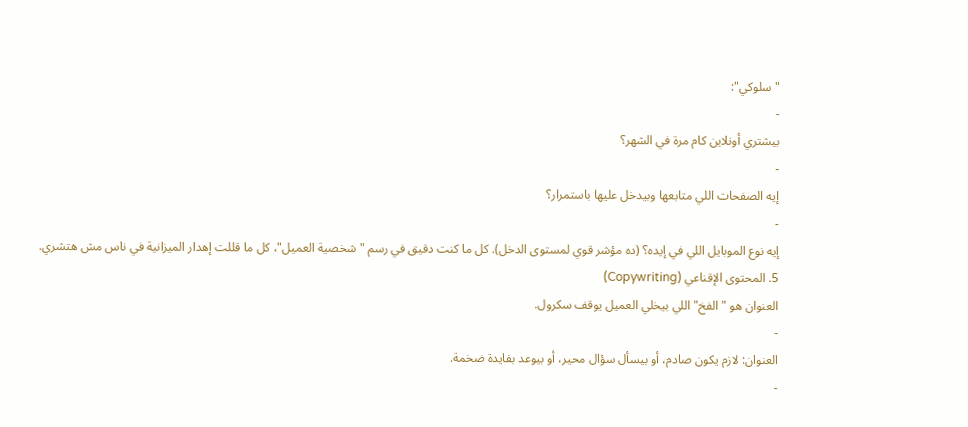"سلوكي":
-
بيشتري أونلاين كام مرة في الشهر؟
-
إيه الصفحات اللي متابعها وبيدخل عليها باستمرار؟
-
إيه نوع الموبايل اللي في إيده؟ (ده مؤشر قوي لمستوى الدخل). كل ما كنت دقيق في رسم "شخصية العميل"، كل ما قللت إهدار الميزانية في ناس مش هتشري.
5. المحتوى الإقناعي (Copywriting)
العنوان هو "الفخ" اللي بيخلي العميل يوقف سكرول.
-
العنوان: لازم يكون صادم، أو بيسأل سؤال محير، أو بيوعد بفايدة ضخمة.
-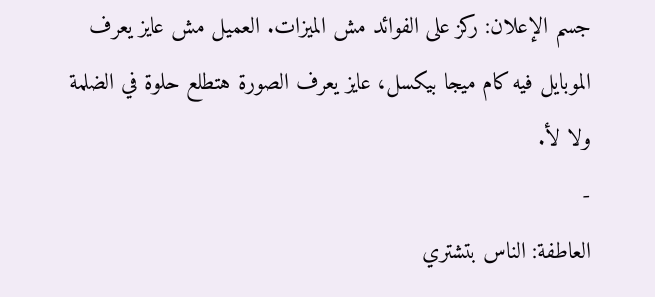جسم الإعلان: ركز على الفوائد مش الميزات. العميل مش عايز يعرف الموبايل فيه كام ميجا بيكسل، عايز يعرف الصورة هتطلع حلوة في الضلمة ولا لأ.
-
العاطفة: الناس بتشتري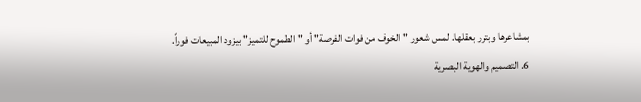بمشاعرها وبترر بعقلها. لمس شعور "الخوف من فوات الفرصة" أو "الطموح للتميز" بيزود المبيعات فوراً.
6. التصميم والهوية البصرية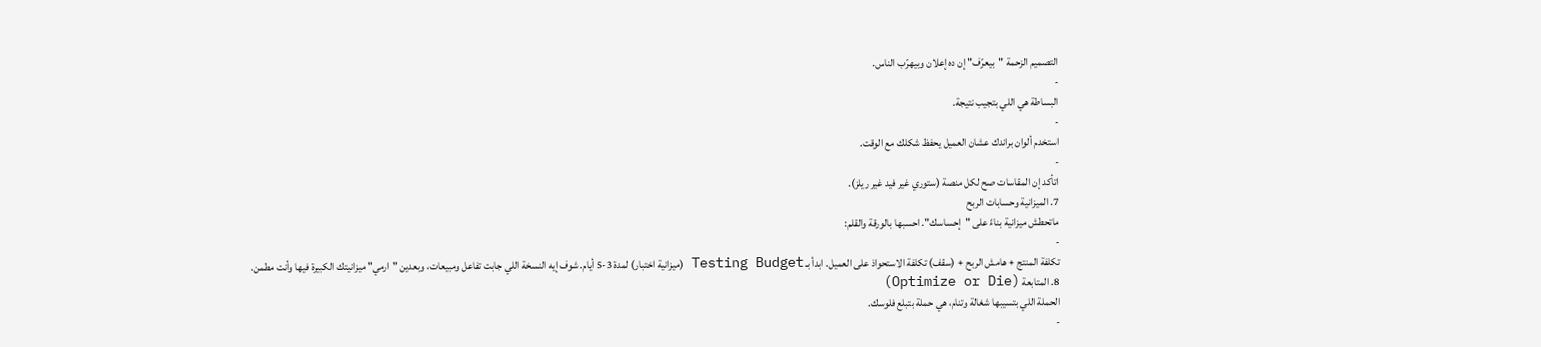التصميم الزحمة "بيعرّف" إن ده إعلان وبيهرّب الناس.
-
البساطة هي اللي بتجيب نتيجة.
-
استخدم ألوان براندك عشان العميل يحفظ شكلك مع الوقت.
-
اتأكد إن المقاسات صح لكل منصة (ستوري غير فيد غير ريلز).
7. الميزانية وحسابات الربح
ماتحطش ميزانية بناءً على "إحساسك". احسبها بالورقة والقلم:
-
تكلفة المنتج + هامش الربح + (سقف) تكلفة الاستحواذ على العميل. ابدأ بـ Testing Budget (ميزانية اختبار) لمدة 3-5 أيام. شوف إيه النسخة اللي جابت تفاعل ومبيعات، وبعدين "ارمي" ميزانيتك الكبيرة فيها وأنت مطمن.
8. المتابعة (Optimize or Die)
الحملة اللي بتسيبها شغالة وتنام، هي حملة بتبلع فلوسك.
-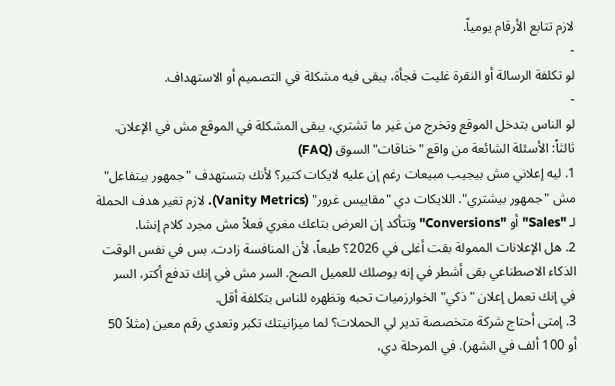لازم تتابع الأرقام يومياً.
-
لو تكلفة الرسالة أو النقرة غليت فجأة، يبقى فيه مشكلة في التصميم أو الاستهداف.
-
لو الناس بتدخل الموقع وتخرج من غير ما تشتري، يبقى المشكلة في الموقع مش في الإعلان.
ثالثاً: الأسئلة الشائعة من واقع "خناقات" السوق (FAQ)
1. ليه إعلاني مش بيجيب مبيعات رغم إن عليه لايكات كتير؟ لأنك بتستهدف "جمهور بيتفاعل" مش "جمهور بيشتري". اللايكات دي "مقاييس غرور" (Vanity Metrics). لازم تغير هدف الحملة لـ "Sales" أو "Conversions" وتتأكد إن العرض بتاعك مغري فعلاً مش مجرد كلام إنشا.
2. هل الإعلانات الممولة بقت أغلى في 2026؟ طبعاً، لأن المنافسة زادت. بس في نفس الوقت الذكاء الاصطناعي بقى أشطر في إنه يوصلك للعميل الصح. السر مش في إنك تدفع أكتر، السر في إنك تعمل إعلان "ذكي" الخوارزميات تحبه وتظهره للناس بتكلفة أقل.
3. إمتى أحتاج شركة متخصصة تدير لي الحملات؟ لما ميزانيتك تكبر وتعدي رقم معين (مثلاً 50 أو 100 ألف في الشهر). في المرحلة دي،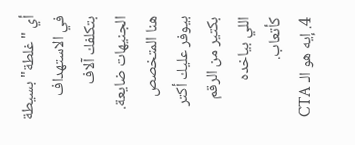أي "غلطة" بسيطة في الاستهداف بتكلفك آلاف الجنيهات ضايعة. هنا المتخصص بيوفر عليك أكتر بكتير من الرقم اللي بياخده كأتعاب.
4. إيه هو الـ CTA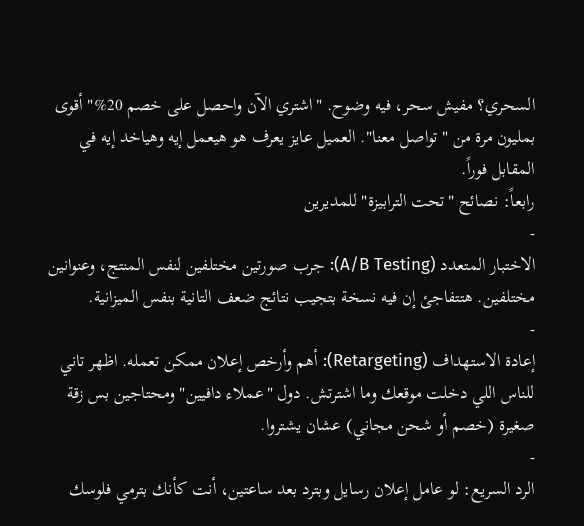السحري؟ مفيش سحر، فيه وضوح. "اشتري الآن واحصل على خصم 20%" أقوى بمليون مرة من "تواصل معنا". العميل عايز يعرف هو هيعمل إيه وهياخد إيه في المقابل فوراً.
رابعاً: نصائح "تحت الترابيزة" للمديرين
-
الاختبار المتعدد (A/B Testing): جرب صورتين مختلفين لنفس المنتج، وعنوانين مختلفين. هتتفاجئ إن فيه نسخة بتجيب نتائج ضعف التانية بنفس الميزانية.
-
إعادة الاستهداف (Retargeting): أهم وأرخص إعلان ممكن تعمله. اظهر تاني للناس اللي دخلت موقعك وما اشترتش. دول "عملاء دافيين" ومحتاجين بس زقة صغيرة (خصم أو شحن مجاني) عشان يشتروا.
-
الرد السريع: لو عامل إعلان رسايل وبترد بعد ساعتين، أنت كأنك بترمي فلوسك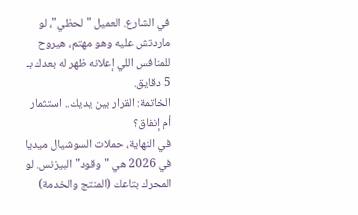في الشارع. العميل "لحظي"، لو ماردتش عليه وهو مهتم، هيروح للمنافس اللي إعلانه ظهر له بعدك بـ 5 دقايق.
الخاتمة: القرار بين يديك.. استثمار أم إنفاق؟
في النهاية، حملات السوشيال ميديا في 2026 هي "وقود" البيزنس. لو المحرك بتاعك (المنتج والخدمة)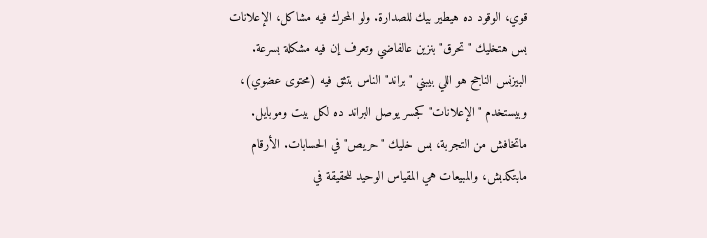قوي، الوقود ده هيطير بيك للصدارة. ولو المحرك فيه مشاكل، الإعلانات بس هتخليك "تحرق" بنزين عالفاضي وتعرف إن فيه مشكلة بسرعة.
البيزنس الناجح هو اللي بيبني "براند" الناس بتثق فيه (محتوى عضوي)، وبيستخدم "الإعلانات" كجسر يوصل البراند ده لكل بيت وموبايل. ماتخافش من التجربة، بس خليك "حريص" في الحسابات. الأرقام مابتكدبش، والمبيعات هي المقياس الوحيد للحقيقة في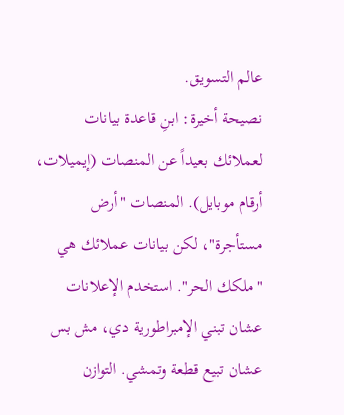عالم التسويق.
نصيحة أخيرة: ابنِ قاعدة بيانات لعملائك بعيداً عن المنصات (إيميلات، أرقام موبايل). المنصات "أرض مستأجرة"، لكن بيانات عملائك هي "ملكك الحر". استخدم الإعلانات عشان تبني الإمبراطورية دي، مش بس عشان تبيع قطعة وتمشي. التوازن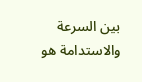بين السرعة والاستدامة هو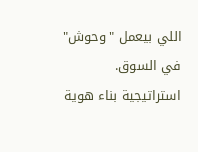اللي بيعمل "وحوش" في السوق.
استراتيجية بناء هوية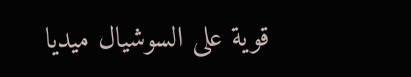قوية على السوشيال ميديا